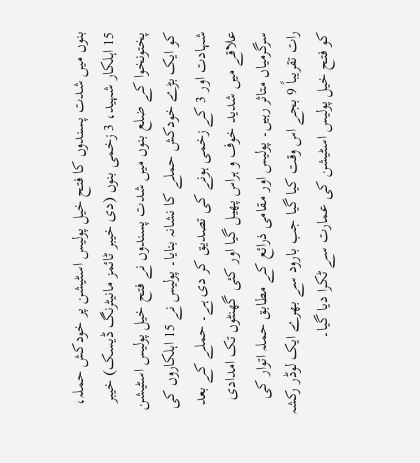بنوں میں شدت پسندوں کا فتح خیل پولیس اسٹیشن پر خودکش حملہ، 15 اہلکار شہید، 3 زخمی بنوں (دی خیبر ٹائمز مانیٹرنگ ڈیسک) خیبر پختونخوا کے ضلع بنوں میں شدت پسندوں نے فتح خیل پولیس اسٹیشن کو ایک بڑے خودکش حملے کا نشانہ بنایا۔ پولیس نے 15 اہلکاروں کی شہادت اور 3 کے زخمی ہونے کی تصدیق کر دی ہے۔ حملے کے بعد علاقے میں شدید خوف و ہراس پھیل گیا اور کئی گھنٹوں تک امدادی سرگرمیاں متاثر رہیں۔ پولیس اور مقامی ذرائع کے مطابق حملہ اتوار کی رات تقریباً 9 بجے اس وقت کیا گیا جب بارود سے بھرے ایک لوڈر رکشہ کو فتح خیل پولیس اسٹیشن کی عمارت سے ٹکرا دیا گیا۔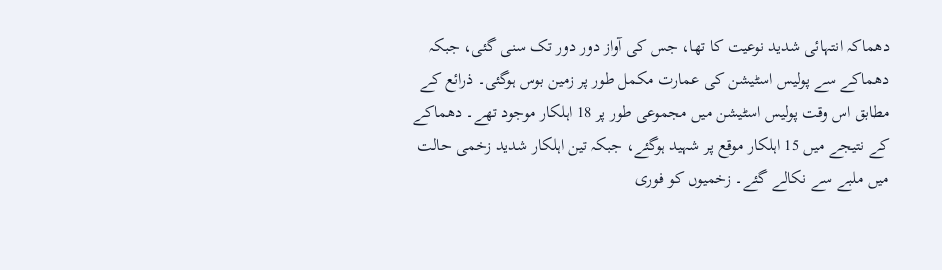دھماکہ انتہائی شدید نوعیت کا تھا، جس کی آواز دور دور تک سنی گئی، جبکہ دھماکے سے پولیس اسٹیشن کی عمارت مکمل طور پر زمین بوس ہوگئی۔ ذرائع کے مطابق اس وقت پولیس اسٹیشن میں مجموعی طور پر 18 اہلکار موجود تھے۔ دھماکے کے نتیجے میں 15 اہلکار موقع پر شہید ہوگئے، جبکہ تین اہلکار شدید زخمی حالت میں ملبے سے نکالے گئے۔ زخمیوں کو فوری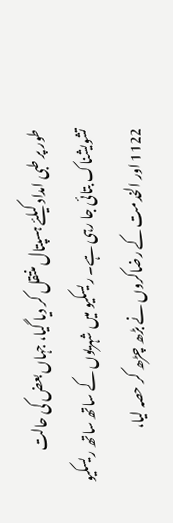طور پر طبی امداد کیلئے ہسپتال منتقل کر دیا گیا، جہاں بعض کی حالت تشویشناک بتائی جا رہی ہے۔ ریسکیو میں شہریوں کے ساتھ ساتھ ریسکیو 1122 اور الخدمت کے رضاکروں نے بڑھ چڑھ کر حصہ لیا،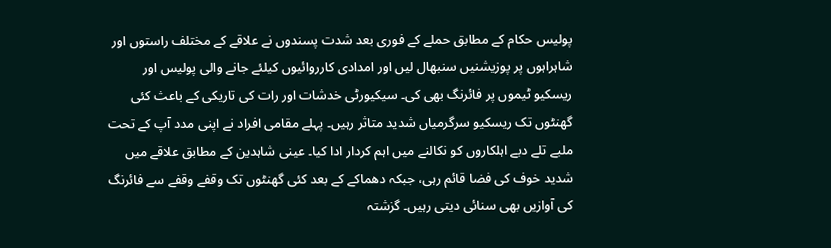پولیس حکام کے مطابق حملے کے فوری بعد شدت پسندوں نے علاقے کے مختلف راستوں اور شاہراہوں پر پوزیشنیں سنبھال لیں اور امدادی کارروائیوں کیلئے جانے والی پولیس اور ریسکیو ٹیموں پر فائرنگ بھی کی۔ سیکیورٹی خدشات اور رات کی تاریکی کے باعث کئی گھنٹوں تک ریسکیو سرگرمیاں شدید متاثر رہیں۔ پہلے مقامی افراد نے اپنی مدد آپ کے تحت ملبے تلے دبے اہلکاروں کو نکالنے میں اہم کردار ادا کیا۔ عینی شاہدین کے مطابق علاقے میں شدید خوف کی فضا قائم رہی، جبکہ دھماکے کے بعد کئی گھنٹوں تک وقفے وقفے سے فائرنگ کی آوازیں بھی سنائی دیتی رہیں۔ گزشتہ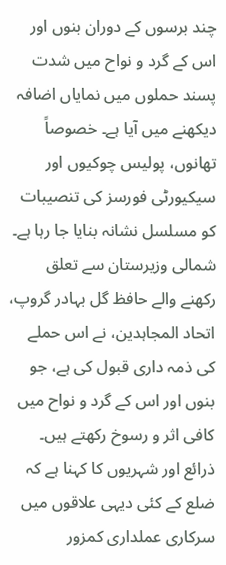چند برسوں کے دوران بنوں اور اس کے گرد و نواح میں شدت پسند حملوں میں نمایاں اضافہ دیکھنے میں آیا ہے۔ خصوصاً تھانوں، پولیس چوکیوں اور سیکیورٹی فورسز کی تنصیبات کو مسلسل نشانہ بنایا جا رہا ہے۔ شمالی وزیرستان سے تعلق رکھنے والے حافظ گل بہادر گروپ، اتحاد المجاہدین، نے اس حملے کی ذمہ داری قبول کی ہے، جو بنوں اور اس کے گرد و نواح میں کافی اثر و رسوخ رکھتے ہیں۔ ذرائع اور شہریوں کا کہنا ہے کہ ضلع کے کئی دیہی علاقوں میں سرکاری عملداری کمزور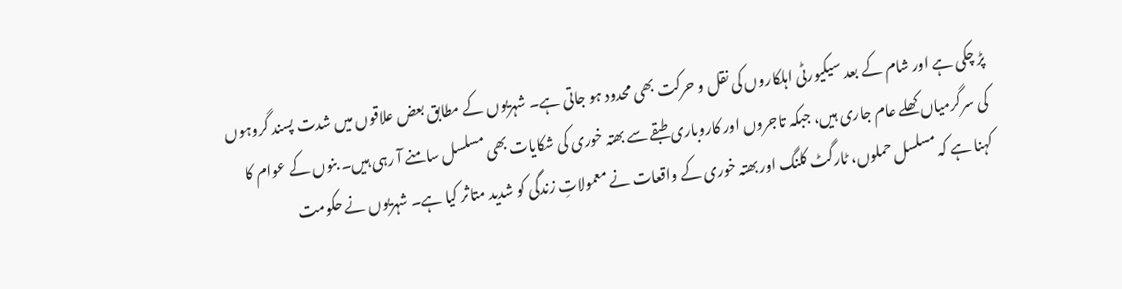پڑ چکی ہے اور شام کے بعد سیکیورٹی اہلکاروں کی نقل و حرکت بھی محدود ہو جاتی ہے۔ شہریوں کے مطابق بعض علاقوں میں شدت پسند گروہوں کی سرگرمیاں کھلے عام جاری ہیں، جبکہ تاجروں اور کاروباری طبقے سے بھتہ خوری کی شکایات بھی مسلسل سامنے آ رہی ہیں۔ بنوں کے عوام کا کہنا ہے کہ مسلسل حملوں، ٹارگٹ کلنگ اور بھتہ خوری کے واقعات نے معمولاتِ زندگی کو شدید متاثر کیا ہے۔ شہریوں نے حکومت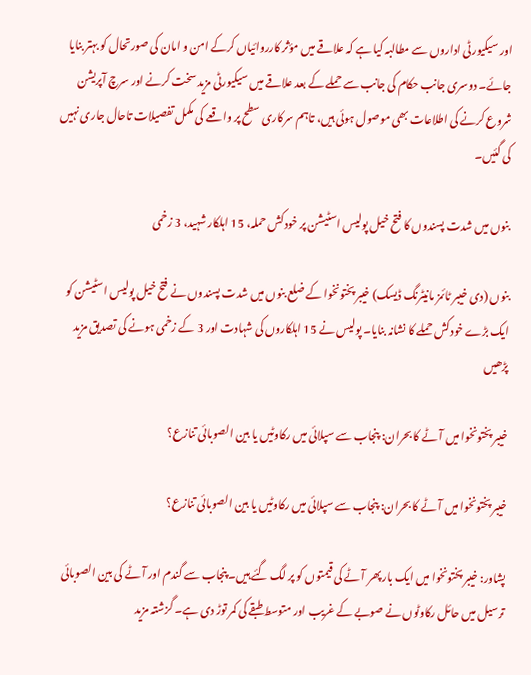اور سیکیورٹی اداروں سے مطالبہ کیا ہے کہ علاقے میں مؤثر کارروائیاں کرکے امن و امان کی صورتحال کو بہتر بنایا جائے۔ دوسری جانب حکام کی جانب سے حملے کے بعد علاقے میں سیکیورٹی مزید سخت کرنے اور سرچ آپریشن شروع کرنے کی اطلاعات بھی موصول ہوئی ہیں، تاہم سرکاری سطح پر واقعے کی مکمل تفصیلات تاحال جاری نہیں کی گئیں۔

بنوں میں شدت پسندوں کا فتح خیل پولیس اسٹیشن پر خودکش حملہ، 15 اہلکار شہید، 3 زخمی

بنوں (دی خیبر ٹائمز مانیٹرنگ ڈیسک) خیبر پختونخوا کے ضلع بنوں میں شدت پسندوں نے فتح خیل پولیس اسٹیشن کو ایک بڑے خودکش حملے کا نشانہ بنایا۔ پولیس نے 15 اہلکاروں کی شہادت اور 3 کے زخمی ہونے کی تصدیق مزید پڑھیں

خیبر پختونخوا میں آٹے کا بحران: پنجاب سے سپلائی میں رکاوٹیں یا بین الصوبائی تنازع؟

خیبر پختونخوا میں آٹے کا بحران: پنجاب سے سپلائی میں رکاوٹیں یا بین الصوبائی تنازع؟

پشاور: خیبر پختونخوا میں ایک بار پھر آٹے کی قیمتوں کو پر لگ گئے ہیں۔ پنجاب سے گندم اور آٹے کی بین الصوبائی ترسیل میں حائل رکاوٹوں نے صوبے کے غریب اور متوسط طبقے کی کمر توڑ دی ہے۔ گزشتہ مزید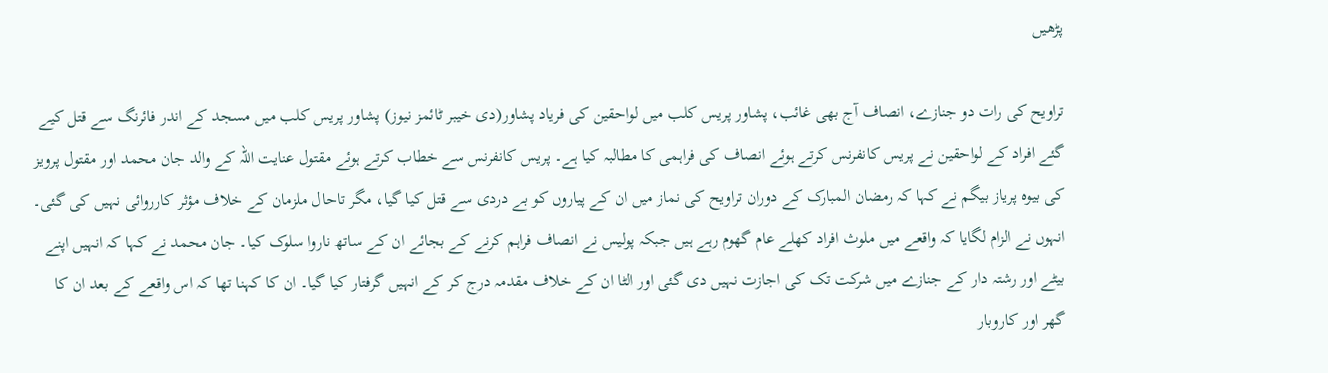پڑھیں

تراویح کی رات دو جنازے، انصاف آج بھی غائب، پشاور پریس کلب میں لواحقین کی فریاد پشاور(دی خیبر ٹائمز نیوز) پشاور پریس کلب میں مسجد کے اندر فائرنگ سے قتل کیے گئے افراد کے لواحقین نے پریس کانفرنس کرتے ہوئے انصاف کی فراہمی کا مطالبہ کیا ہے۔ پریس کانفرنس سے خطاب کرتے ہوئے مقتول عنایت اللہ کے والد جان محمد اور مقتول پرویز کی بیوہ پریاز بیگم نے کہا کہ رمضان المبارک کے دوران تراویح کی نماز میں ان کے پیاروں کو بے دردی سے قتل کیا گیا، مگر تاحال ملزمان کے خلاف مؤثر کارروائی نہیں کی گئی۔ انہوں نے الزام لگایا کہ واقعے میں ملوث افراد کھلے عام گھوم رہے ہیں جبکہ پولیس نے انصاف فراہم کرنے کے بجائے ان کے ساتھ ناروا سلوک کیا۔ جان محمد نے کہا کہ انہیں اپنے بیٹے اور رشتہ دار کے جنازے میں شرکت تک کی اجازت نہیں دی گئی اور الٹا ان کے خلاف مقدمہ درج کر کے انہیں گرفتار کیا گیا۔ ان کا کہنا تھا کہ اس واقعے کے بعد ان کا گھر اور کاروبار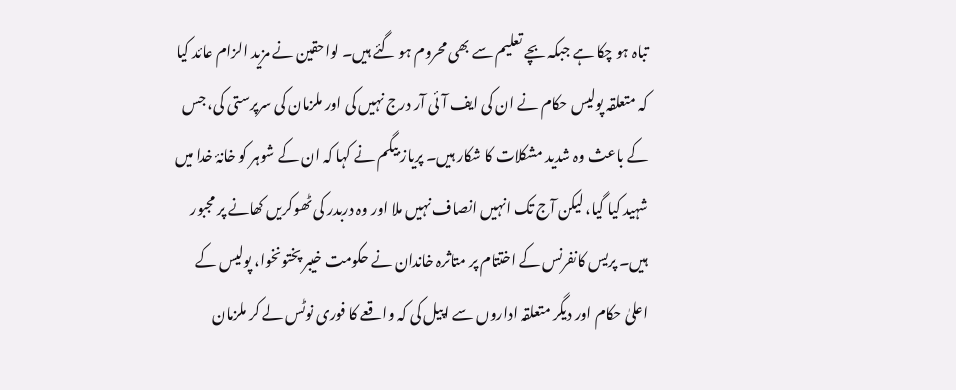تباہ ہو چکا ہے جبکہ بچے تعلیم سے بھی محروم ہو گئے ہیں۔ لواحقین نے مزید الزام عائد کیا کہ متعلقہ پولیس حکام نے ان کی ایف آئی آر درج نہیں کی اور ملزمان کی سرپرستی کی، جس کے باعث وہ شدید مشکلات کا شکار ہیں۔ پریاز بیگم نے کہا کہ ان کے شوہر کو خانۂ خدا میں شہید کیا گیا، لیکن آج تک انہیں انصاف نہیں ملا اور وہ دربدر کی ٹھوکریں کھانے پر مجبور ہیں۔ پریس کانفرنس کے اختتام پر متاثرہ خاندان نے حکومت خیبر پختونخوا، پولیس کے اعلیٰ حکام اور دیگر متعلقہ اداروں سے اپیل کی کہ واقعے کا فوری نوٹس لے کر ملزمان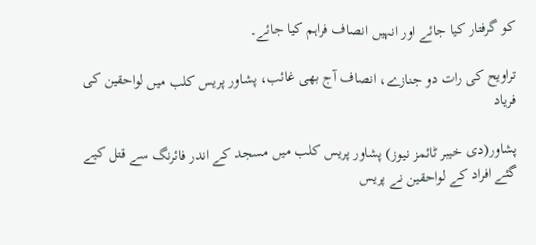کو گرفتار کیا جائے اور انہیں انصاف فراہم کیا جائے۔

تراویح کی رات دو جنازے، انصاف آج بھی غائب، پشاور پریس کلب میں لواحقین کی فریاد

پشاور(دی خیبر ٹائمز نیوز) پشاور پریس کلب میں مسجد کے اندر فائرنگ سے قتل کیے گئے افراد کے لواحقین نے پریس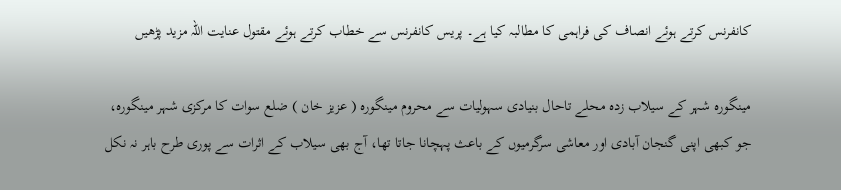کانفرنس کرتے ہوئے انصاف کی فراہمی کا مطالبہ کیا ہے۔ پریس کانفرنس سے خطاب کرتے ہوئے مقتول عنایت اللہ مزید پڑھیں

مینگورہ شہر کے سیلاب زدہ محلے تاحال بنیادی سہولیات سے محروم مینگورہ ( عزیز خان ) ضلع سوات کا مرکزی شہر مینگورہ، جو کبھی اپنی گنجان آبادی اور معاشی سرگرمیوں کے باعث پہچانا جاتا تھا، آج بھی سیلاب کے اثرات سے پوری طرح باہر نہ نکل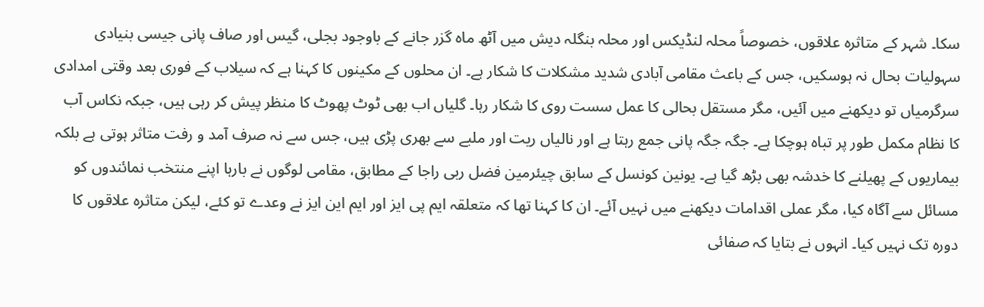سکا۔ شہر کے متاثرہ علاقوں، خصوصاً محلہ لنڈیکس اور محلہ بنگلہ دیش میں آٹھ ماہ گزر جانے کے باوجود بجلی، گیس اور صاف پانی جیسی بنیادی سہولیات بحال نہ ہوسکیں، جس کے باعث مقامی آبادی شدید مشکلات کا شکار ہے۔ ان محلوں کے مکینوں کا کہنا ہے کہ سیلاب کے فوری بعد وقتی امدادی سرگرمیاں تو دیکھنے میں آئیں، مگر مستقل بحالی کا عمل سست روی کا شکار رہا۔ گلیاں اب بھی ٹوٹ پھوٹ کا منظر پیش کر رہی ہیں، جبکہ نکاس آب کا نظام مکمل طور پر تباہ ہوچکا ہے۔ جگہ جگہ پانی جمع رہتا ہے اور نالیاں ریت اور ملبے سے بھری پڑی ہیں، جس سے نہ صرف آمد و رفت متاثر ہوتی ہے بلکہ بیماریوں کے پھیلنے کا خدشہ بھی بڑھ گیا ہے۔ یونین کونسل کے سابق چیئرمین فضل ربی راجا کے مطابق، مقامی لوگوں نے بارہا اپنے منتخب نمائندوں کو مسائل سے آگاہ کیا، مگر عملی اقدامات دیکھنے میں نہیں آئے۔ ان کا کہنا تھا کہ متعلقہ ایم پی ایز اور ایم این ایز نے وعدے تو کئے، لیکن متاثرہ علاقوں کا دورہ تک نہیں کیا۔ انہوں نے بتایا کہ صفائی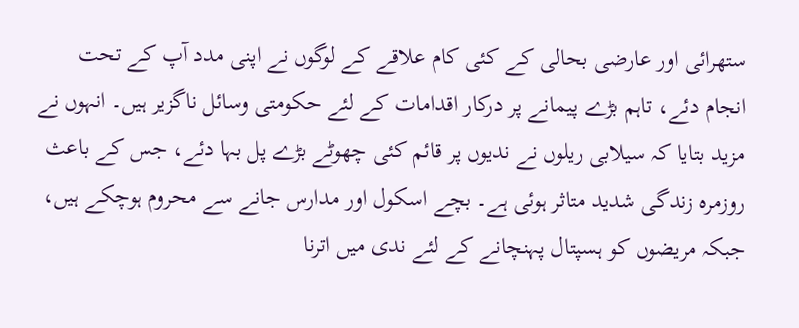ستھرائی اور عارضی بحالی کے کئی کام علاقے کے لوگوں نے اپنی مدد آپ کے تحت انجام دئے، تاہم بڑے پیمانے پر درکار اقدامات کے لئے حکومتی وسائل ناگزیر ہیں۔ انہوں نے مزید بتایا کہ سیلابی ریلوں نے ندیوں پر قائم کئی چھوٹے بڑے پل بہا دئے، جس کے باعث روزمرہ زندگی شدید متاثر ہوئی ہے۔ بچے اسکول اور مدارس جانے سے محروم ہوچکے ہیں، جبکہ مریضوں کو ہسپتال پہنچانے کے لئے ندی میں اترنا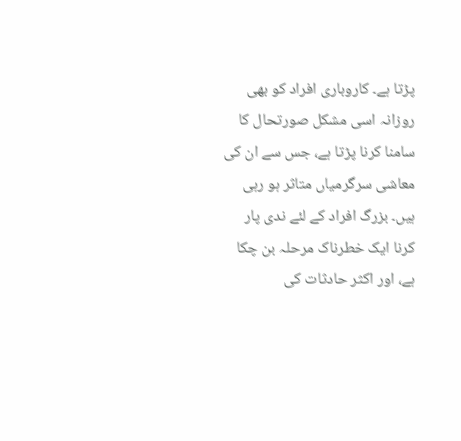پڑتا ہے۔ کاروباری افراد کو بھی روزانہ اسی مشکل صورتحال کا سامنا کرنا پڑتا ہے، جس سے ان کی معاشی سرگرمیاں متاثر ہو رہی ہیں۔ بزرگ افراد کے لئے ندی پار کرنا ایک خطرناک مرحلہ بن چکا ہے، اور اکثر حادثات کی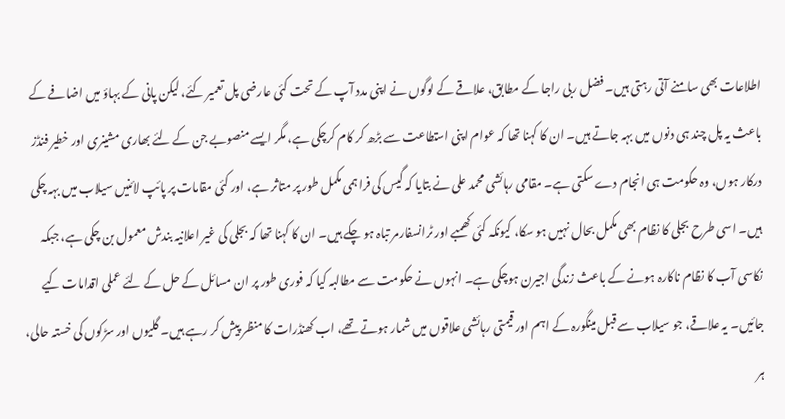اطلاعات بھی سامنے آتی رہتی ہیں۔ فضل ربی راجا کے مطابق، علاقے کے لوگوں نے اپنی مدد آپ کے تحت کئی عارضی پل تعمیر کئے، لیکن پانی کے بہاؤ میں اضافے کے باعث یہ پل چند ہی دنوں میں بہہ جاتے ہیں۔ ان کا کہنا تھا کہ عوام اپنی استطاعت سے بڑھ کر کام کرچکی ہے، مگر ایسے منصوبے جن کے لئے بھاری مشینری اور خطیر فنڈز درکار ہوں، وہ حکومت ہی انجام دے سکتی ہے۔ مقامی رہائشی محمد علی نے بتایا کہ گیس کی فراہمی مکمل طور پر متاثر ہے، اور کئی مقامات پر پائپ لائنیں سیلاب میں بہہ چکی ہیں۔ اسی طرح بجلی کا نظام بھی مکمل بحال نہیں ہو سکا، کیونکہ کئی کھمبے اور ٹرانسفارمر تباہ ہو چکے ہیں۔ ان کا کہنا تھا کہ بجلی کی غیر اعلانیہ بندش معمول بن چکی ہے، جبکہ نکاسی آب کا نظام ناکارہ ہونے کے باعث زندگی اجیرن ہوچکی ہے۔ انہوں نے حکومت سے مطالبہ کیا کہ فوری طور پر ان مسائل کے حل کے لئے عملی اقدامات کیے جائیں۔ یہ علاقے، جو سیلاب سے قبل مینگورہ کے اہم اور قیمتی رہائشی علاقوں میں شمار ہوتے تھے، اب کھنڈرات کا منظر پیش کر رہے ہیں۔ گلیوں اور سڑکوں کی خستہ حالی، ہر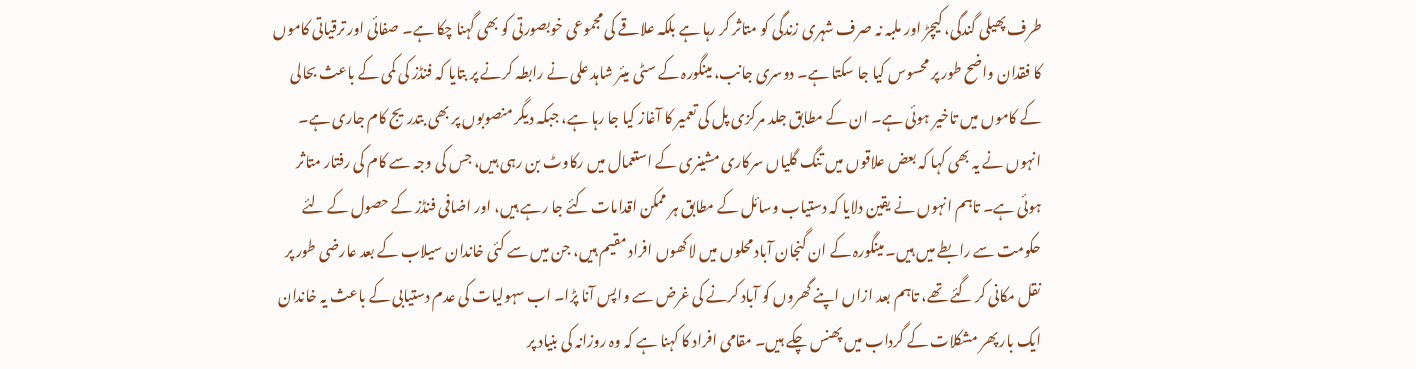طرف پھیلی گندگی، کیچڑ اور ملبہ نہ صرف شہری زندگی کو متاثر کر رہا ہے بلکہ علاقے کی مجموعی خوبصورتی کو بھی گہنا چکا ہے۔ صفائی اور ترقیاتی کاموں کا فقدان واضح طور پر محسوس کیا جا سکتا ہے۔ دوسری جانب، مینگورہ کے سٹی میئر شاہد علی نے رابطہ کرنے پر بتایا کہ فنڈز کی کمی کے باعث بحالی کے کاموں میں تاخیر ہوئی ہے۔ ان کے مطابق جلد مرکزی پل کی تعمیر کا آغاز کیا جا رہا ہے، جبکہ دیگر منصوبوں پر بھی بتدریج کام جاری ہے۔ انہوں نے یہ بھی کہا کہ بعض علاقوں میں تنگ گلیاں سرکاری مشینری کے استعمال میں رکاوٹ بن رہی ہیں، جس کی وجہ سے کام کی رفتار متاثر ہوئی ہے۔ تاہم انہوں نے یقین دلایا کہ دستیاب وسائل کے مطابق ہر ممکن اقدامات کئے جا رہے ہیں، اور اضافی فنڈز کے حصول کے لئے حکومت سے رابطے میں ہیں۔ مینگورہ کے ان گنجان آباد محلوں میں لاکھوں افراد مقیم ہیں، جن میں سے کئی خاندان سیلاب کے بعد عارضی طور پر نقل مکانی کر گئے تھے، تاہم بعد ازاں اپنے گھروں کو آباد کرنے کی غرض سے واپس آنا پڑا۔ اب سہولیات کی عدم دستیابی کے باعث یہ خاندان ایک بار پھر مشکلات کے گرداب میں پھنس چکے ہیں۔ مقامی افراد کا کہنا ہے کہ وہ روزانہ کی بنیاد پر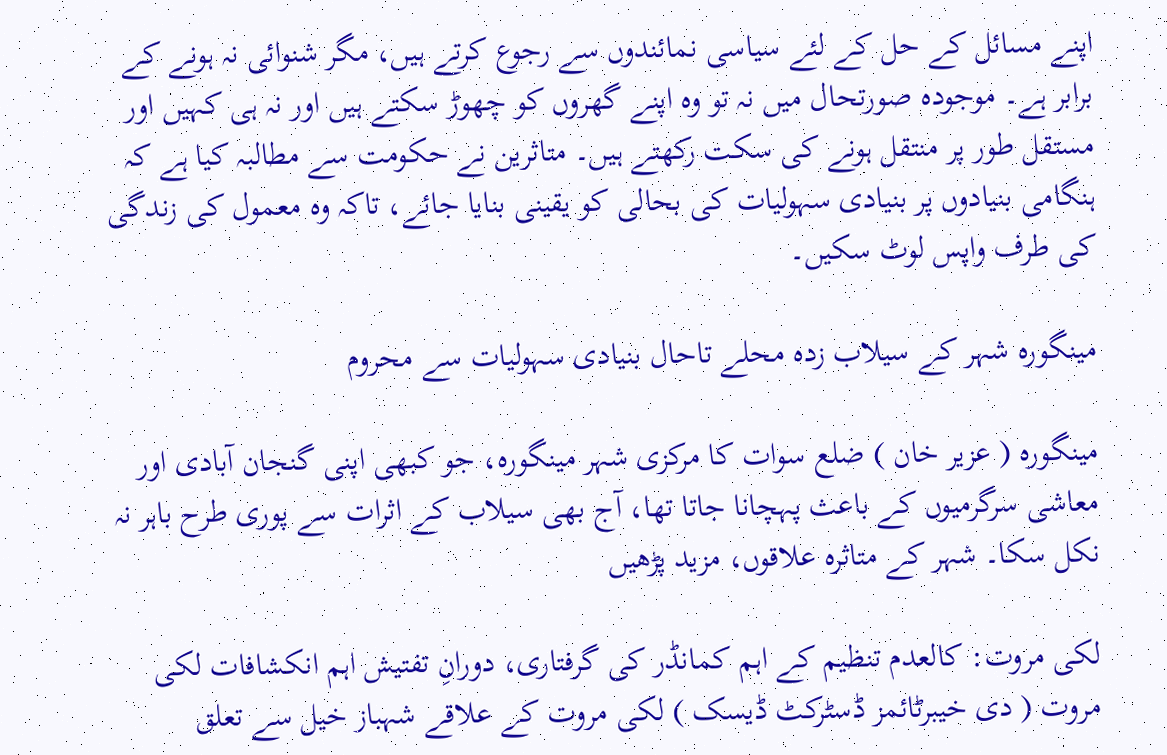اپنے مسائل کے حل کے لئے سیاسی نمائندوں سے رجوع کرتے ہیں، مگر شنوائی نہ ہونے کے برابر ہے۔ موجودہ صورتحال میں نہ تو وہ اپنے گھروں کو چھوڑ سکتے ہیں اور نہ ہی کہیں اور مستقل طور پر منتقل ہونے کی سکت رکھتے ہیں۔ متاثرین نے حکومت سے مطالبہ کیا ہے کہ ہنگامی بنیادوں پر بنیادی سہولیات کی بحالی کو یقینی بنایا جائے، تاکہ وہ معمول کی زندگی کی طرف واپس لوٹ سکیں۔

مینگورہ شہر کے سیلاب زدہ محلے تاحال بنیادی سہولیات سے محروم

مینگورہ ( عزیر خان ) ضلع سوات کا مرکزی شہر مینگورہ، جو کبھی اپنی گنجان آبادی اور معاشی سرگرمیوں کے باعث پہچانا جاتا تھا، آج بھی سیلاب کے اثرات سے پوری طرح باہر نہ نکل سکا۔ شہر کے متاثرہ علاقوں، مزید پڑھیں

لکی مروت: کالعدم تنظیم کے اہم کمانڈر کی گرفتاری، دورانِ تفتیش اہم انکشافات لکی مروت ( دی خیبرٹائمز ڈسٹرکٹ ڈیسک ) لکی مروت کے علاقے شہباز خیل سے تعلق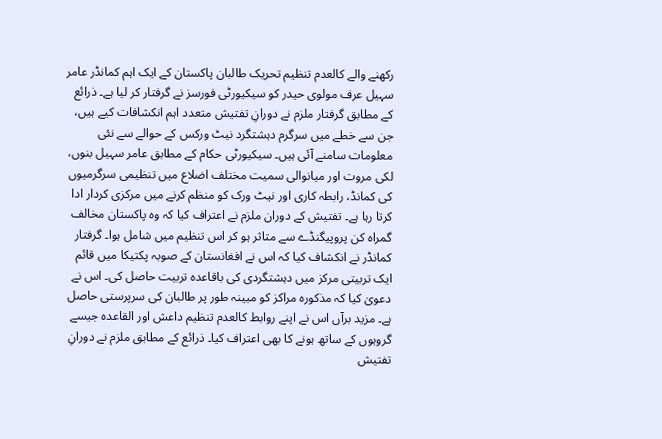رکھنے والے کالعدم تنظیم تحریک طالبان پاکستان کے ایک اہم کمانڈر عامر سہیل عرف مولوی حیدر کو سیکیورٹی فورسز نے گرفتار کر لیا ہے۔ ذرائع کے مطابق گرفتار ملزم نے دورانِ تفتیش متعدد اہم انکشافات کیے ہیں، جن سے خطے میں سرگرم دہشتگرد نیٹ ورکس کے حوالے سے نئی معلومات سامنے آئی ہیں۔ سیکیورٹی حکام کے مطابق عامر سہیل بنوں، لکی مروت اور میانوالی سمیت مختلف اضلاع میں تنظیمی سرگرمیوں کی کمانڈ، رابطہ کاری اور نیٹ ورک کو منظم کرنے میں مرکزی کردار ادا کرتا رہا ہے۔ تفتیش کے دوران ملزم نے اعتراف کیا کہ وہ پاکستان مخالف گمراہ کن پروپیگنڈے سے متاثر ہو کر اس تنظیم میں شامل ہوا۔ گرفتار کمانڈر نے انکشاف کیا کہ اس نے افغانستان کے صوبہ پکتیکا میں قائم ایک تربیتی مرکز میں دہشتگردی کی باقاعدہ تربیت حاصل کی۔ اس نے دعویٰ کیا کہ مذکورہ مراکز کو مبینہ طور پر طالبان کی سرپرستی حاصل ہے۔ مزید برآں اس نے اپنے روابط کالعدم تنظیم داعش اور القاعدہ جیسے گروہوں کے ساتھ ہونے کا بھی اعتراف کیا۔ ذرائع کے مطابق ملزم نے دورانِ تفتیش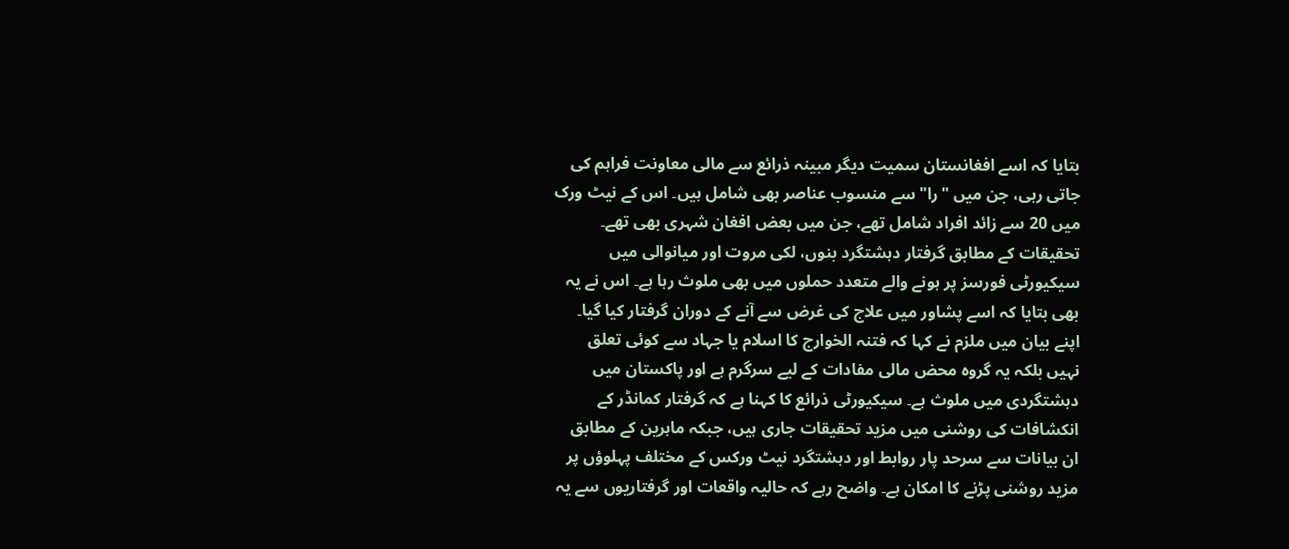بتایا کہ اسے افغانستان سمیت دیگر مبینہ ذرائع سے مالی معاونت فراہم کی جاتی رہی، جن میں "را" سے منسوب عناصر بھی شامل ہیں۔ اس کے نیٹ ورک میں 20 سے زائد افراد شامل تھے، جن میں بعض افغان شہری بھی تھے۔ تحقیقات کے مطابق گرفتار دہشتگرد بنوں، لکی مروت اور میانوالی میں سیکیورٹی فورسز پر ہونے والے متعدد حملوں میں بھی ملوث رہا ہے۔ اس نے یہ بھی بتایا کہ اسے پشاور میں علاج کی غرض سے آنے کے دوران گرفتار کیا گیا۔ اپنے بیان میں ملزم نے کہا کہ فتنہ الخوارج کا اسلام یا جہاد سے کوئی تعلق نہیں بلکہ یہ گروہ محض مالی مفادات کے لیے سرگرم ہے اور پاکستان میں دہشتگردی میں ملوث ہے۔ سیکیورٹی ذرائع کا کہنا ہے کہ گرفتار کمانڈر کے انکشافات کی روشنی میں مزید تحقیقات جاری ہیں، جبکہ ماہرین کے مطابق ان بیانات سے سرحد پار روابط اور دہشتگرد نیٹ ورکس کے مختلف پہلوؤں پر مزید روشنی پڑنے کا امکان ہے۔ واضح رہے کہ حالیہ واقعات اور گرفتاریوں سے یہ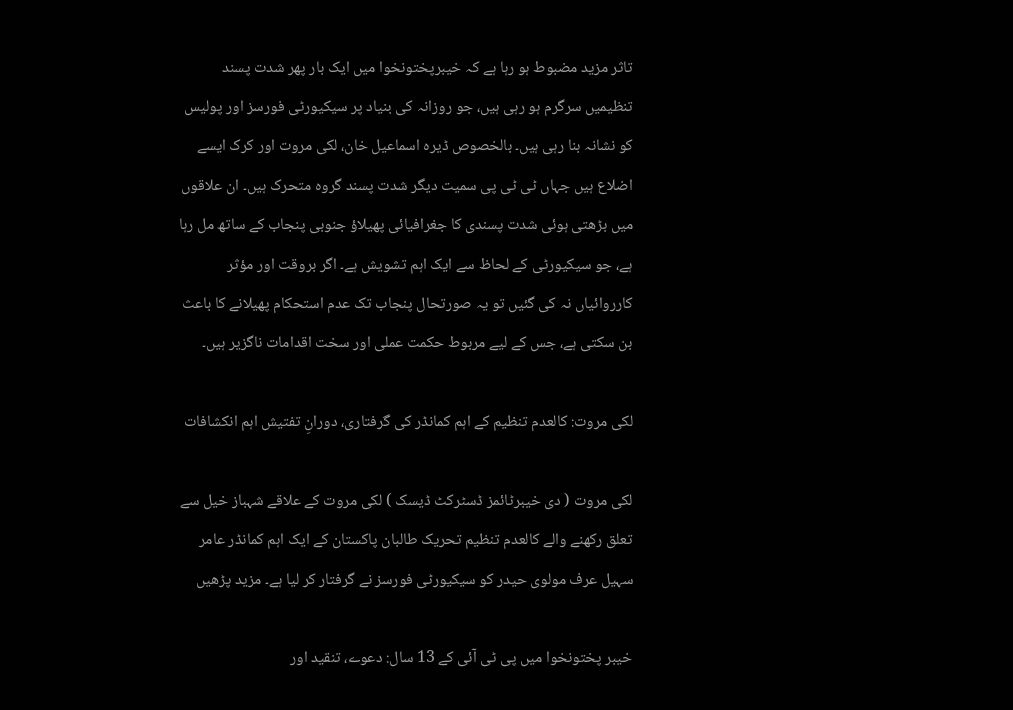تاثر مزید مضبوط ہو رہا ہے کہ خیبرپختونخوا میں ایک بار پھر شدت پسند تنظیمیں سرگرم ہو رہی ہیں، جو روزانہ کی بنیاد پر سیکیورٹی فورسز اور پولیس کو نشانہ بنا رہی ہیں۔ بالخصوص ڈیرہ اسماعیل خان، لکی مروت اور کرک ایسے اضلاع ہیں جہاں ٹی ٹی پی سمیت دیگر شدت پسند گروہ متحرک ہیں۔ ان علاقوں میں بڑھتی ہوئی شدت پسندی کا جغرافیائی پھیلاؤ جنوبی پنجاب کے ساتھ مل رہا ہے، جو سیکیورٹی کے لحاظ سے ایک اہم تشویش ہے۔ اگر بروقت اور مؤثر کارروائیاں نہ کی گئیں تو یہ صورتحال پنجاب تک عدم استحکام پھیلانے کا باعث بن سکتی ہے، جس کے لیے مربوط حکمت عملی اور سخت اقدامات ناگزیر ہیں۔

لکی مروت: کالعدم تنظیم کے اہم کمانڈر کی گرفتاری، دورانِ تفتیش اہم انکشافات

لکی مروت ( دی خیبرٹائمز ڈسٹرکٹ ڈیسک ) لکی مروت کے علاقے شہباز خیل سے تعلق رکھنے والے کالعدم تنظیم تحریک طالبان پاکستان کے ایک اہم کمانڈر عامر سہیل عرف مولوی حیدر کو سیکیورٹی فورسز نے گرفتار کر لیا ہے۔ مزید پڑھیں

خیبر پختونخوا میں پی ٹی آئی کے 13 سال: دعوے، تنقید اور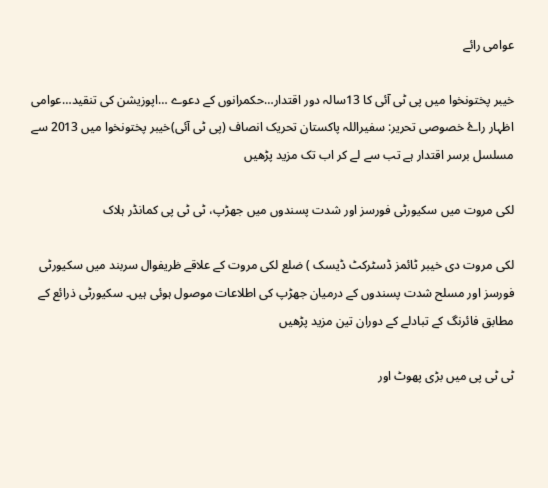عوامی رائے

خیبر پختونخوا میں پی ٹی آئی کا 13سالہ دور اقتدار…حکمرانوں کے دعوے …اپوزیشن کی تنقید…عوامی اظہار راۓ خصوصی تحریر: سفیراللہ پاکستان تحریک انصاف (پی ٹی آئی)خیبر پختونخوا میں 2013 سے مسلسل برسر اقتدار ہے تب سے لے کر اب تک مزید پڑھیں

لکی مروت میں سکیورٹی فورسز اور شدت پسندوں میں جھڑپ، ٹی ٹی پی کمانڈر ہلاک

لکی مروت دی خیبر ٹائمز ڈسٹرکٹ ڈیسک ) ضلع لکی مروت کے علاقے ظریفوال سربند میں سکیورٹی فورسز اور مسلح شدت پسندوں کے درمیان جھڑپ کی اطلاعات موصول ہوئی ہیں۔ سکیورٹی ذرائع کے مطابق فائرنگ کے تبادلے کے دوران تین مزید پڑھیں

ٹی ٹی پی میں بڑی پھوٹ اور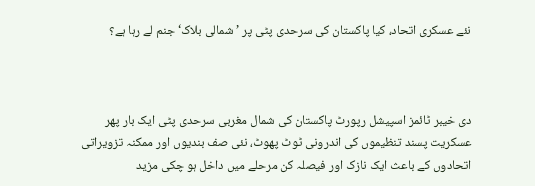نئے عسکری اتحاد، کیا پاکستان کی سرحدی پٹی پر ’شمالی بلاک‘ جنم لے رہا ہے؟



دی خیبر ٹائمز اسپیشل رپورٹ پاکستان کی شمال مغربی سرحدی پٹی ایک بار پھر عسکریت پسند تنظیموں کی اندرونی ٹوٹ پھوٹ، نئی صف بندیوں اور ممکنہ تزویراتی اتحادوں کے باعث ایک نازک اور فیصلہ کن مرحلے میں داخل ہو چکی مزید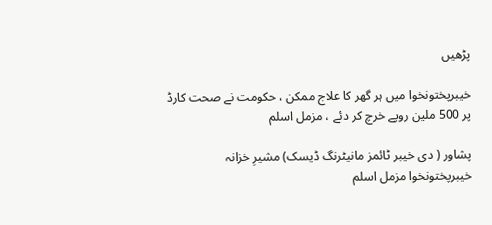پڑھیں

خیبرپختونخوا میں ہر گھر کا علاج ممکن ، حکومت نے صحت کارڈ پر 500 ملین روپے خرچ کر دئے ، مزمل اسلم

پشاور ( دی خیبر ٹائمز مانیٹرنگ ڈیسک) مشیرِ خزانہ خیبرپختونخوا مزمل اسلم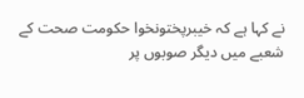نے کہا ہے کہ خیبرپختونخوا حکومت صحت کے شعبے میں دیگر صوبوں پر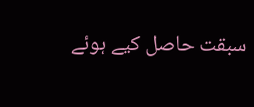سبقت حاصل کیے ہوئے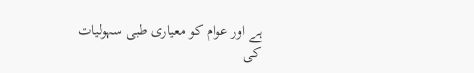ہے اور عوام کو معیاری طبی سہولیات کی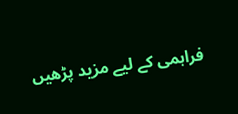فراہمی کے لیے مزید پڑھیں